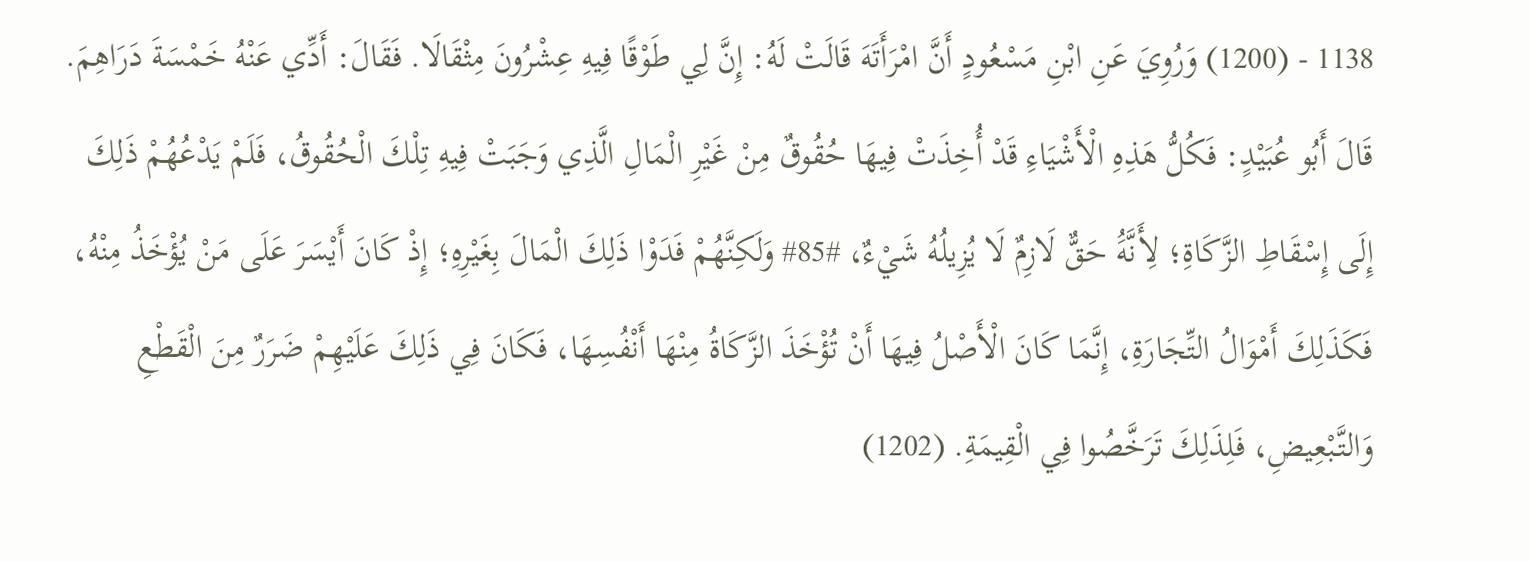1138 - (1200) وَرُوِيَ عَنِ ابْنِ مَسْعُودٍ أَنَّ امْرَأَتَهَ قَالَتْ لَهُ: إِنَّ لِي طَوْقًا فِيهِ عِشْرُونَ مِثْقَالَا. فَقَالَ: أَدِّي عَنْهُ خَمْسَةَ دَرَاهِمَ. قَالَ أَبُو عُبَيْدٍ: فَكُلُّ هَذِهِ الْأَشْيَاءِ قَدْ أُخِذَتْ فِيهَا حُقُوقٌ مِنْ غَيْرِ الْمَالِ الَّذِي وَجَبَتْ فِيهِ تِلْكَ الْحُقُوقُ، فَلَمْ يَدْعُهُمْ ذَلِكَ إِلَى إِسْقَاطِ الزَّكَاةِ؛ لِأَنَّهَُ حَقٌّ لَازِمٌ لَا يُزِيلُهُ شَيْءٌ، #85# وَلَكِنَّهُمْ فَدَوْا ذَلِكَ الْمَالَ بِغَيْرِهِ؛ إِذْ كَانَ أَيْسَرَ عَلَى مَنْ يُؤْخَذُ مِنْهُ، فَكَذَلِكَ أَمْوَالُ التِّجَارَةِ، إِنَّمَا كَانَ الْأَصْلُ فِيهَا أَنْ تُؤْخَذَ الزَّكَاةُ مِنْهَا أَنْفُسِهَا، فَكَانَ فِي ذَلِكَ عَلَيْهِمْ ضَرَرٌ مِنَ الْقَطْعِ وَالتَّبْعِيضِ، فَلِذَلِكَ تَرَخَّصُوا فِي الْقِيمَةِ. (1202)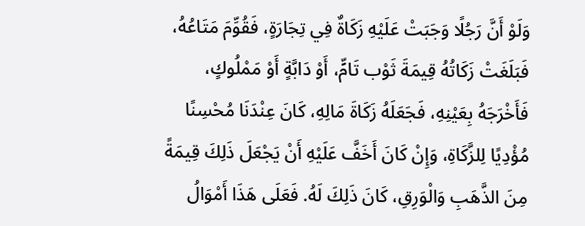وَلَوْ أَنَّ رَجُلًا وَجَبَتْ عَلَيْهِ زَكَاةٌ فِي تِجَارَةٍ، فَقُوِّمَ مَتَاعُهُ، فَبَلَغَتْ زَكَاتُهُ قِيمَةَ ثَوْب تَامٍّ، أَوْ دَابَّةٍ أَوْ مَمْلُوكٍ، فَأَخْرَجَهُ بِعَيْنِهِ، فَجَعَلَهُ زَكَاةَ مَالِهِ، كَانَ عِنْدَنَا مُحْسِنًا مُؤْدِيًا لِلزَّكَاةِ، وَإِنْ كَانَ أَخَفَّ عَلَيْهِ أَنْ يَجْعَلَ ذَلِكَ قِيمَةً مِنَ الذَّهَبِ وَالْوَرِقِ، كَانَ ذَلِكَ لَهُ. فَعَلَى هَذَا أَمْوَالُ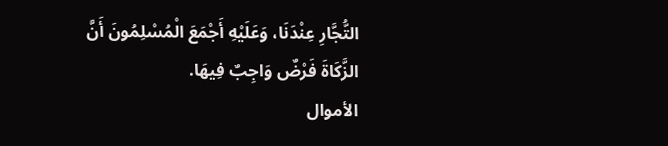التُّجَّارِ عِنْدَنَا، وَعَلَيْهِ أَجْمَعَ الْمُسْلِمُونَ أَنَّ الزَّكَاةَ فَرْضٌ وَاجِبٌ فِيهَا.
الأموال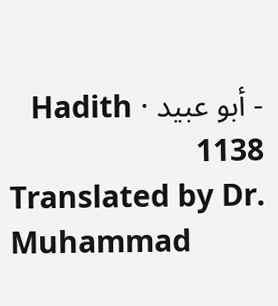- أبو عبيد · Hadith 1138
Translated by Dr. Muhammad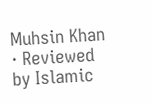Muhsin Khan · Reviewed by Islamic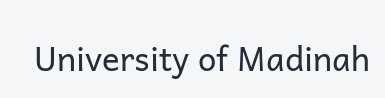University of Madinah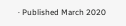· Published March 2020